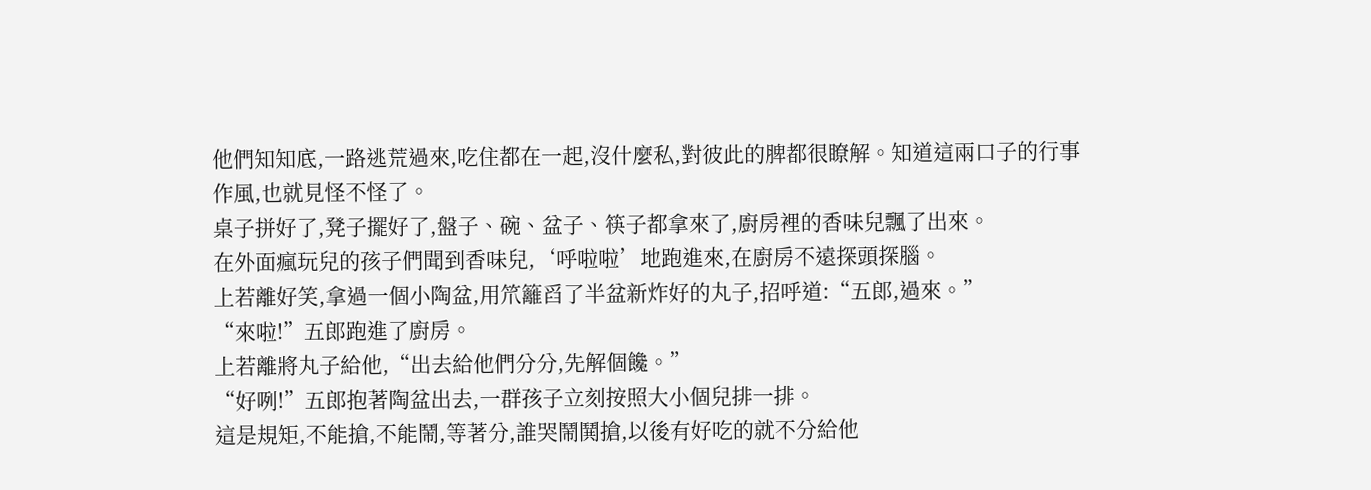他們知知底,一路逃荒過來,吃住都在一起,沒什麼私,對彼此的脾都很瞭解。知道這兩口子的行事作風,也就見怪不怪了。
桌子拼好了,凳子擺好了,盤子、碗、盆子、筷子都拿來了,廚房裡的香味兒飄了出來。
在外面瘋玩兒的孩子們聞到香味兒,‘呼啦啦’地跑進來,在廚房不遠探頭探腦。
上若離好笑,拿過一個小陶盆,用笊籬舀了半盆新炸好的丸子,招呼道:“五郎,過來。”
“來啦!”五郎跑進了廚房。
上若離將丸子給他,“出去給他們分分,先解個饞。”
“好咧!”五郎抱著陶盆出去,一群孩子立刻按照大小個兒排一排。
這是規矩,不能搶,不能鬧,等著分,誰哭鬧鬨搶,以後有好吃的就不分給他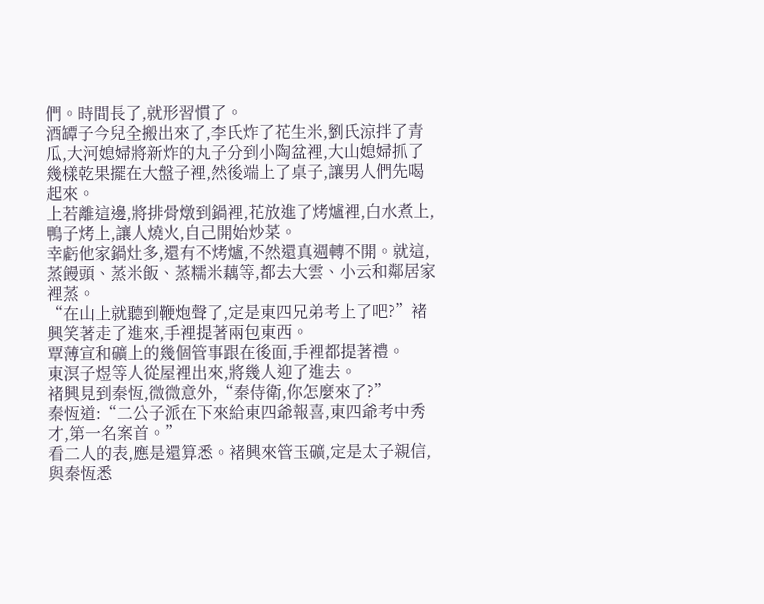們。時間長了,就形習慣了。
酒罈子今兒全搬出來了,李氏炸了花生米,劉氏涼拌了青瓜,大河媳婦將新炸的丸子分到小陶盆裡,大山媳婦抓了幾樣乾果擺在大盤子裡,然後端上了桌子,讓男人們先喝起來。
上若離這邊,將排骨燉到鍋裡,花放進了烤爐裡,白水煮上,鴨子烤上,讓人燒火,自己開始炒菜。
幸虧他家鍋灶多,還有不烤爐,不然還真週轉不開。就這,蒸饅頭、蒸米飯、蒸糯米藕等,都去大雲、小云和鄰居家裡蒸。
“在山上就聽到鞭炮聲了,定是東四兄弟考上了吧?”褚興笑著走了進來,手裡提著兩包東西。
覃薄宣和礦上的幾個管事跟在後面,手裡都提著禮。
東溟子煜等人從屋裡出來,將幾人迎了進去。
褚興見到秦恆,微微意外,“秦侍衛,你怎麼來了?”
秦恆道:“二公子派在下來給東四爺報喜,東四爺考中秀才,第一名案首。”
看二人的表,應是還算悉。褚興來管玉礦,定是太子親信,與秦恆悉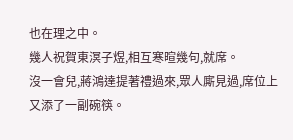也在理之中。
幾人祝賀東溟子煜,相互寒暄幾句,就席。
沒一會兒,蔣鴻達提著禮過來,眾人廝見過,席位上又添了一副碗筷。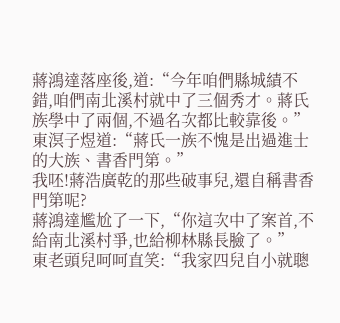蔣鴻達落座後,道:“今年咱們縣城績不錯,咱們南北溪村就中了三個秀才。蔣氏族學中了兩個,不過名次都比較靠後。”
東溟子煜道:“蔣氏一族不愧是出過進士的大族、書香門第。”
我呸!蔣浩廣乾的那些破事兒,還自稱書香門第呢?
蔣鴻達尷尬了一下,“你這次中了案首,不給南北溪村爭,也給柳林縣長臉了。”
東老頭兒呵呵直笑:“我家四兒自小就聰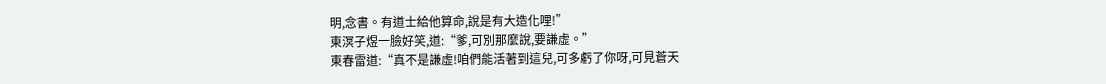明,念書。有道士給他算命,說是有大造化哩!”
東溟子煜一臉好笑,道:“爹,可別那麼說,要謙虛。”
東春雷道:“真不是謙虛!咱們能活著到這兒,可多虧了你呀,可見蒼天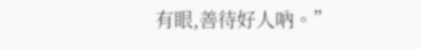有眼,善待好人吶。”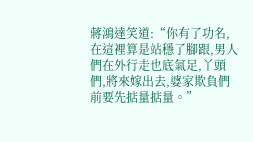蔣鴻達笑道:“你有了功名,在這裡算是站穩了腳跟,男人們在外行走也底氣足,丫頭們,將來嫁出去,婆家欺負們前要先掂量掂量。”